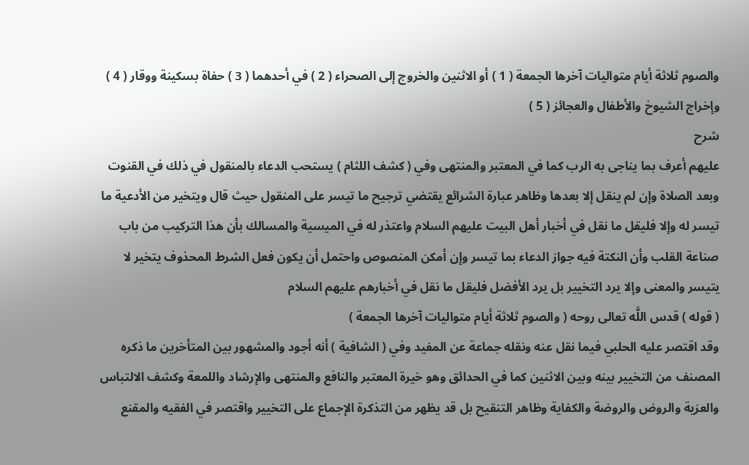والصوم ثلاثة أيام متواليات آخرها الجمعة ( 1 ) أو الاثنين والخروج إلى الصحراء ( 2 ) في أحدهما ( 3 ) حفاة بسكينة ووقار ( 4 ) وإخراج الشيوخ والأطفال والعجائز ( 5 )
شرح
عليهم أعرف بما يناجى به الرب كما في المعتبر والمنتهى وفي ( كشف اللثام ) يستحب الدعاء بالمنقول في ذلك في القنوت وبعد الصلاة وإن لم ينقل إلا بعدها وظاهر عبارة الشرائع يقتضي ترجيح ما تيسر على المنقول حيث قال ويتخير من الأدعية ما تيسر له وإلا فليقل ما نقل في أخبار أهل البيت عليهم السلام واعتذر له في الميسية والمسالك بأن هذا التركيب من باب صناعة القلب وأن النكتة فيه جواز الدعاء بما تيسر وإن أمكن المنصوص واحتمل أن يكون فعل الشرط المحذوف يتخير لا يتيسر والمعنى وإلا يرد التخيير بل يرد الأفضل فليقل ما نقل في أخبارهم عليهم السلام
( قوله ) قدس اللَّه تعالى روحه ( والصوم ثلاثة أيام متواليات آخرها الجمعة )
وقد اقتصر عليه الحلبي فيما نقل عنه ونقله جماعة عن المفيد وفي ( الشافية ) أنه أجود والمشهور بين المتأخرين ما ذكره المصنف من التخيير بينه وبين الاثنين كما في الحدائق وهو خيرة المعتبر والنافع والمنتهى والإرشاد واللمعة وكشف الالتباس والعزية والروض والروضة والكفاية وظاهر التنقيح بل قد يظهر من التذكرة الإجماع على التخيير واقتصر في الفقيه والمقنع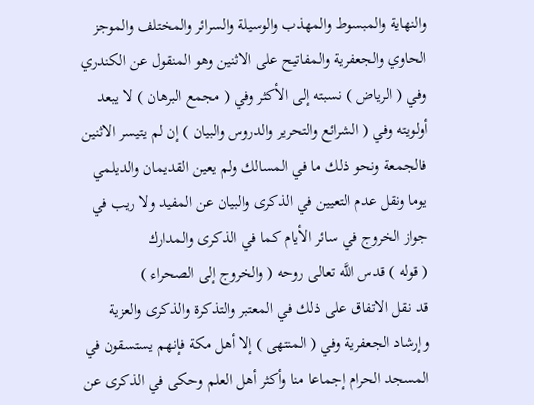والنهاية والمبسوط والمهذب والوسيلة والسرائر والمختلف والموجز الحاوي والجعفرية والمفاتيح على الاثنين وهو المنقول عن الكندري وفي ( الرياض ) نسبته إلى الأكثر وفي ( مجمع البرهان ) لا يبعد أولويته وفي ( الشرائع والتحرير والدروس والبيان ) إن لم يتيسر الاثنين فالجمعة ونحو ذلك ما في المسالك ولم يعين القديمان والديلمي يوما ونقل عدم التعيين في الذكرى والبيان عن المفيد ولا ريب في جواز الخروج في سائر الأيام كما في الذكرى والمدارك
( قوله ) قدس اللَّه تعالى روحه ( والخروج إلى الصحراء )
قد نقل الاتفاق على ذلك في المعتبر والتذكرة والذكرى والعزية وإرشاد الجعفرية وفي ( المنتهى ) إلا أهل مكة فإنهم يستسقون في المسجد الحرام إجماعا منا وأكثر أهل العلم وحكى في الذكرى عن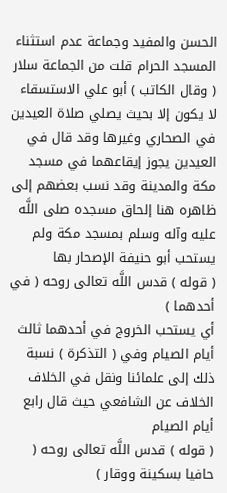الحسن والمفيد وجماعة عدم استثناء المسجد الحرام قلت من الجماعة سلار ( وقال الكاتب ) أبو علي الاستسقاء لا يكون إلا بحيث يصلي صلاة العيدين في الصحاري وغيرها وقد قال في العيدين يجوز إيقاعهما في مسجد مكة والمدينة وقد نسب بعضهم إلى ظاهره هنا إلحاق مسجده صلى اللَّه عليه وآله وسلم بمسجد مكة ولم يستحب أبو حنيفة الإصحار بها
( قوله ) قدس اللَّه تعالى روحه ( في أحدهما )
أي يستحب الخروج في أحدهما ثالث أيام الصيام وفي ( التذكرة ) نسبة ذلك إلى علمائنا ونقل في الخلاف الخلاف عن الشافعي حيث قال رابع أيام الصيام
( قوله ) قدس اللَّه تعالى روحه ( حافيا بسكينة ووقار )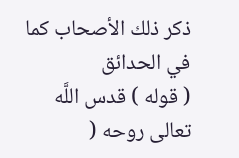ذكر ذلك الأصحاب كما في الحدائق
( قوله ) قدس اللَّه تعالى روحه (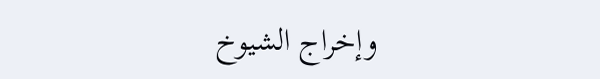وإخراج الشيوخ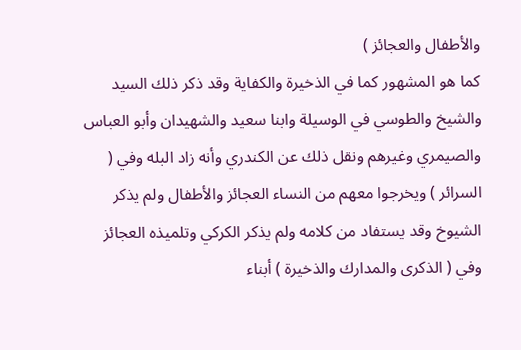والأطفال والعجائز )
كما هو المشهور كما في الذخيرة والكفاية وقد ذكر ذلك السيد والشيخ والطوسي في الوسيلة وابنا سعيد والشهيدان وأبو العباس والصيمري وغيرهم ونقل ذلك عن الكندري وأنه زاد البله وفي ( السرائر ) ويخرجوا معهم من النساء العجائز والأطفال ولم يذكر الشيوخ وقد يستفاد من كلامه ولم يذكر الكركي وتلميذه العجائز وفي ( الذكرى والمدارك والذخيرة ) أبناء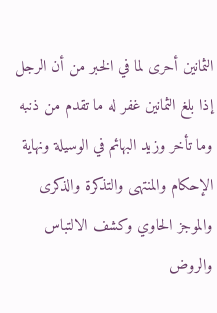الثمانين أحرى لما في الخبر من أن الرجل إذا بلغ الثمانين غفر له ما تقدم من ذنبه وما تأخر وزيد البهائم في الوسيلة ونهاية الإحكام والمنتهى والتذكرة والذكرى والموجز الحاوي وكشف الالتباس والروض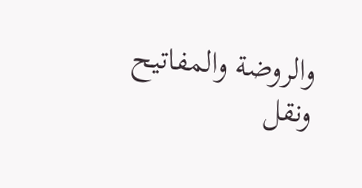والروضة والمفاتيح ونقل